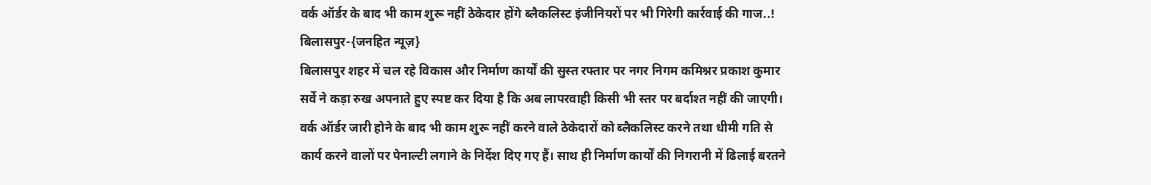वर्क ऑर्डर के बाद भी काम शुरू नहीं ठेकेदार होंगे ब्लैकलिस्ट इंजीनियरों पर भी गिरेगी कार्रवाई की गाज..!
बिलासपुर-{जनहित न्यूज़}
बिलासपुर शहर में चल रहे विकास और निर्माण कार्यों की सुस्त रफ्तार पर नगर निगम कमिश्नर प्रकाश कुमार सर्वे ने कड़ा रुख अपनाते हुए स्पष्ट कर दिया है कि अब लापरवाही किसी भी स्तर पर बर्दाश्त नहीं की जाएगी। वर्क ऑर्डर जारी होने के बाद भी काम शुरू नहीं करने वाले ठेकेदारों को ब्लैकलिस्ट करने तथा धीमी गति से कार्य करने वालों पर पेनाल्टी लगाने के निर्देश दिए गए हैं। साथ ही निर्माण कार्यों की निगरानी में ढिलाई बरतने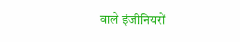वाले इंजीनियरों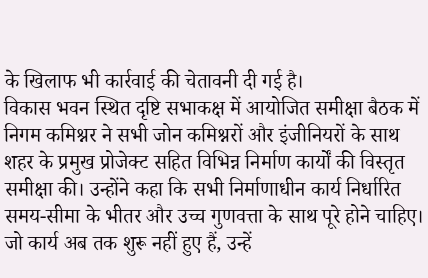के खिलाफ भी कार्रवाई की चेतावनी दी गई है।
विकास भवन स्थित दृष्टि सभाकक्ष में आयोजित समीक्षा बैठक में निगम कमिश्नर ने सभी जोन कमिश्नरों और इंजीनियरों के साथ शहर के प्रमुख प्रोजेक्ट सहित विभिन्न निर्माण कार्यों की विस्तृत समीक्षा की। उन्होंने कहा कि सभी निर्माणाधीन कार्य निर्धारित समय-सीमा के भीतर और उच्च गुणवत्ता के साथ पूरे होने चाहिए। जो कार्य अब तक शुरू नहीं हुए हैं, उन्हें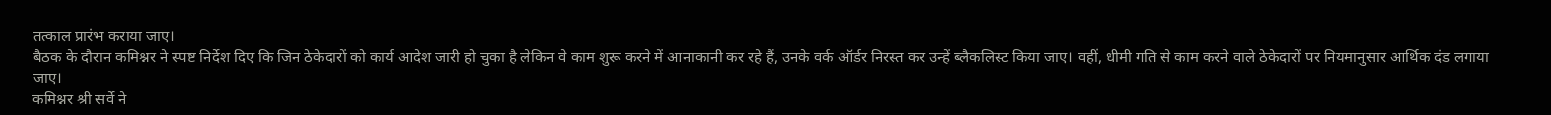तत्काल प्रारंभ कराया जाए।
बैठक के दौरान कमिश्नर ने स्पष्ट निर्देश दिए कि जिन ठेकेदारों को कार्य आदेश जारी हो चुका है लेकिन वे काम शुरू करने में आनाकानी कर रहे हैं, उनके वर्क ऑर्डर निरस्त कर उन्हें ब्लैकलिस्ट किया जाए। वहीं, धीमी गति से काम करने वाले ठेकेदारों पर नियमानुसार आर्थिक दंड लगाया जाए।
कमिश्नर श्री सर्वे ने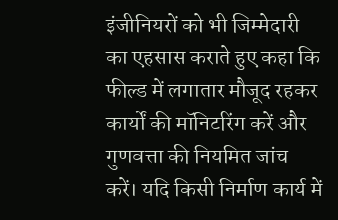इंजीनियरों को भी जिम्मेदारी का एहसास कराते हुए कहा कि फील्ड में लगातार मौजूद रहकर कार्यों की मॉनिटरिंग करें और गुणवत्ता की नियमित जांच करें। यदि किसी निर्माण कार्य में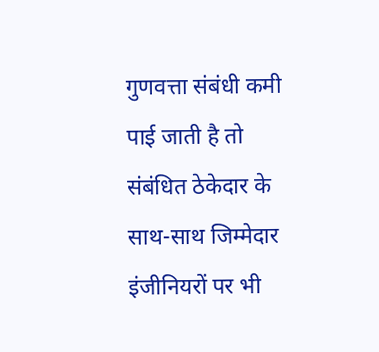गुणवत्ता संबंधी कमी पाई जाती है तो संबंधित ठेकेदार के साथ-साथ जिम्मेदार इंजीनियरों पर भी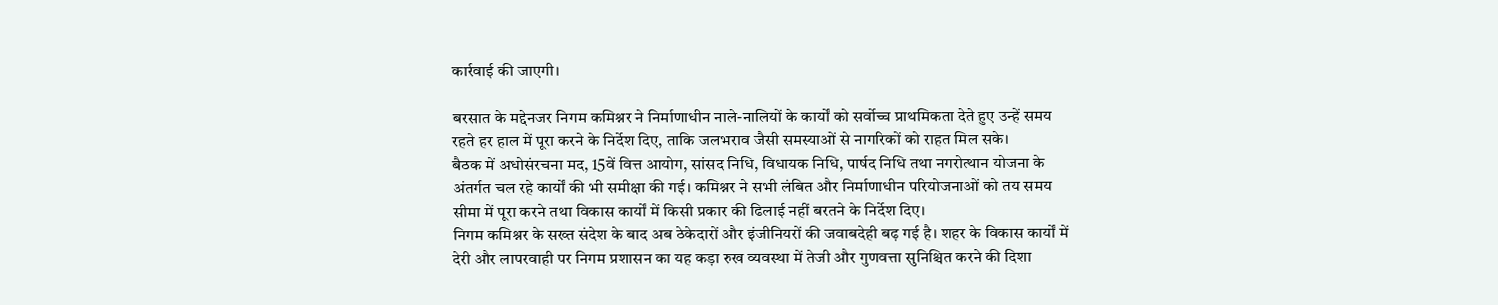कार्रवाई की जाएगी।

बरसात के मद्देनजर निगम कमिश्नर ने निर्माणाधीन नाले-नालियों के कार्यों को सर्वोच्च प्राथमिकता देते हुए उन्हें समय रहते हर हाल में पूरा करने के निर्देश दिए, ताकि जलभराव जैसी समस्याओं से नागरिकों को राहत मिल सके।
बैठक में अधोसंरचना मद, 15वें वित्त आयोग, सांसद निधि, विधायक निधि, पार्षद निधि तथा नगरोत्थान योजना के अंतर्गत चल रहे कार्यों की भी समीक्षा की गई। कमिश्नर ने सभी लंबित और निर्माणाधीन परियोजनाओं को तय समय सीमा में पूरा करने तथा विकास कार्यों में किसी प्रकार की ढिलाई नहीं बरतने के निर्देश दिए।
निगम कमिश्नर के सख्त संदेश के बाद अब ठेकेदारों और इंजीनियरों की जवाबदेही बढ़ गई है। शहर के विकास कार्यों में देरी और लापरवाही पर निगम प्रशासन का यह कड़ा रुख व्यवस्था में तेजी और गुणवत्ता सुनिश्चित करने की दिशा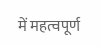में महत्वपूर्ण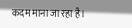कदम माना जा रहा है।